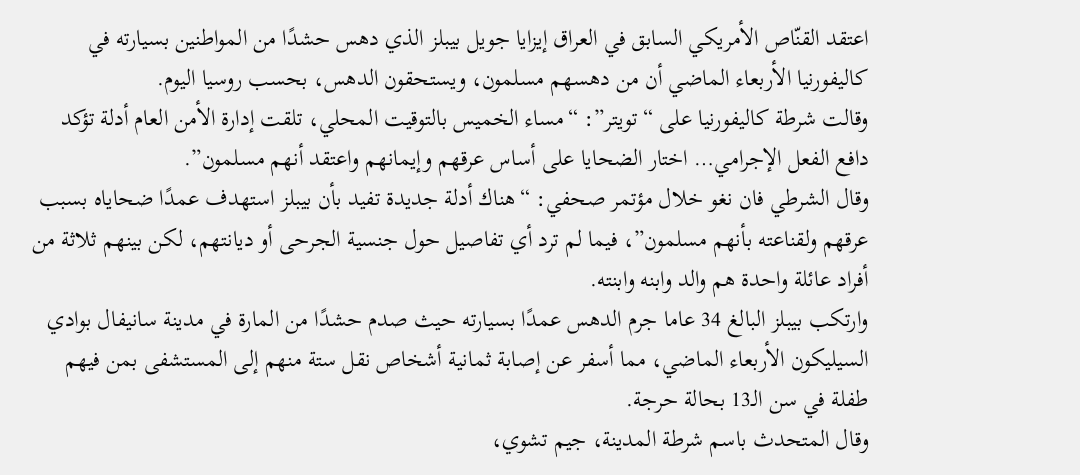اعتقد القنّاص الأمريكي السابق في العراق إيزايا جويل بيبلز الذي دهس حشدًا من المواطنين بسيارته في كاليفورنيا الأربعاء الماضي أن من دهسهم مسلمون، ويستحقون الدهس، بحسب روسيا اليوم.
وقالت شرطة كاليفورنيا على “تويتر”: “مساء الخميس بالتوقيت المحلي، تلقت إدارة الأمن العام أدلة تؤكد دافع الفعل الإجرامي… اختار الضحايا على أساس عرقهم وإيمانهم واعتقد أنهم مسلمون”.
وقال الشرطي فان نغو خلال مؤتمر صحفي: “هناك أدلة جديدة تفيد بأن بيبلز استهدف عمدًا ضحاياه بسبب عرقهم ولقناعته بأنهم مسلمون”، فيما لم ترد أي تفاصيل حول جنسية الجرحى أو ديانتهم، لكن بينهم ثلاثة من أفراد عائلة واحدة هم والد وابنه وابنته.
وارتكب بيبلز البالغ 34 عاما جرم الدهس عمدًا بسيارته حيث صدم حشدًا من المارة في مدينة سانيفال بوادي السيليكون الأربعاء الماضي، مما أسفر عن إصابة ثمانية أشخاص نقل ستة منهم إلى المستشفى بمن فيهم طفلة في سن الـ13 بحالة حرجة.
وقال المتحدث باسم شرطة المدينة، جيم تشوي،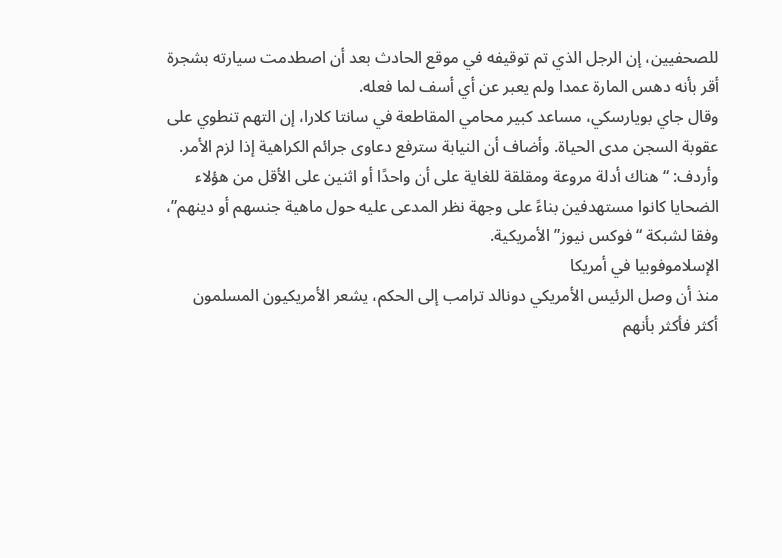للصحفيين، إن الرجل الذي تم توقيفه في موقع الحادث بعد أن اصطدمت سيارته بشجرة أقر بأنه دهس المارة عمدا ولم يعبر عن أي أسف لما فعله.
وقال جاي بويارسكي، مساعد كبير محامي المقاطعة في سانتا كلارا، إن التهم تنطوي على عقوبة السجن مدى الحياة. وأضاف أن النيابة سترفع دعاوى جرائم الكراهية إذا لزم الأمر.
وأردف: “هناك أدلة مروعة ومقلقة للغاية على أن واحدًا أو اثنين على الأقل من هؤلاء الضحايا كانوا مستهدفين بناءً على وجهة نظر المدعى عليه حول ماهية جنسهم أو دينهم”، وفقا لشبكة “فوكس نيوز” الأمريكية.
الإسلاموفوبيا في أمريكا
منذ أن وصل الرئيس الأمريكي دونالد ترامب إلى الحكم، يشعر الأمريكيون المسلمون أكثر فأكثر بأنهم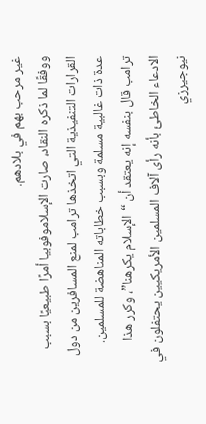غير مرحب بهم في بلادهم.
ووفقًا لما ذكره النقاد، صارت الإسلاموفوبيا أمرًا طبيعيًا بسبب القرارات التنفيذية التي اتخذها ترامب لمنع المسافرين من دول عدة ذات غالبية مسلمة وبسبب خطاباته المناهضة للمسلمين.
ترامب قال بنفسه إنه يعتقد أن “الإسلام يكرهنا”، وكرر هذا الادعاء الخاطئ بأنه رأى آلاف المسلمين الأمريكيين يحتفلون في نيوجيرزي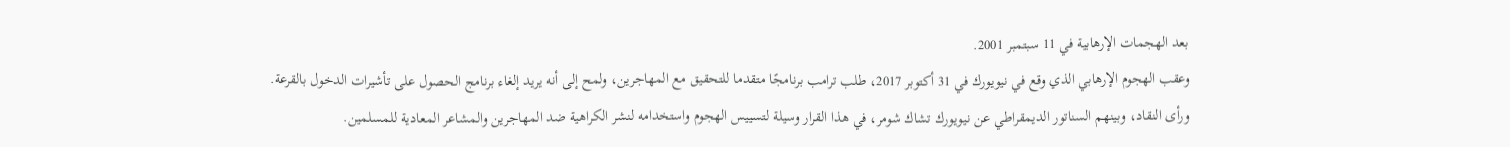بعد الهجمات الإرهابية في 11 سبتمبر 2001.
وعقب الهجوم الإرهابي الذي وقع في نيويورك في 31 أكتوبر 2017، طلب ترامب برنامجًا متقدما للتحقيق مع المهاجرين، ولمح إلى أنه يريد إلغاء برنامج الحصول على تأشيرات الدخول بالقرعة.
ورأى النقاد، وبينهم السناتور الديمقراطي عن نيويورك تشاك شومر، في هذا القرار وسيلة لتسييس الهجوم واستخدامه لنشر الكراهية ضد المهاجرين والمشاعر المعادية للمسلمين.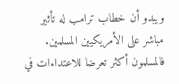ويبدو أن خطاب ترامب له تأثير مباشر على الأمريكيين المسلمين. فالمسلمون أكثر تعرضا للاعتداءات في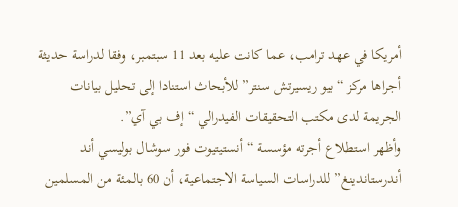أمريكا في عهد ترامب، عما كانت عليه بعد 11 سبتمبر، وفقا لدراسة حديثة أجراها مركز “بيو ريسيرتش سنتر” للأبحاث استنادا إلى تحليل بيانات الجريمة لدى مكتب التحقيقات الفيدرالي “إف بي آي”.
وأظهر استطلاع أجرته مؤسسة “أنستيتيوت فور سوشال بوليسي أند أندرستاندينغ” للدراسات السياسة الاجتماعية، أن 60 بالمئة من المسلمين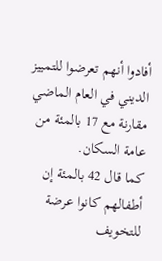أفادوا أنهم تعرضوا للتمييز الديني في العام الماضي مقارنة مع 17 بالمئة من عامة السكان.
كما قال 42 بالمئة إن أطفالهم كانوا عرضة للتخويف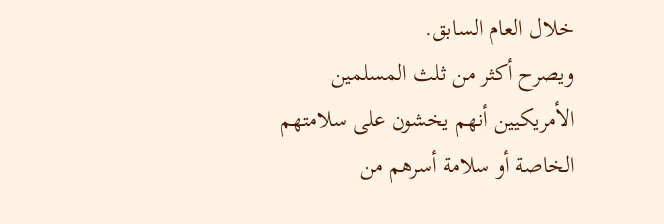خلال العام السابق.
ويصرح أكثر من ثلث المسلمين الأمريكيين أنهم يخشون على سلامتهم الخاصة أو سلامة أسرهم من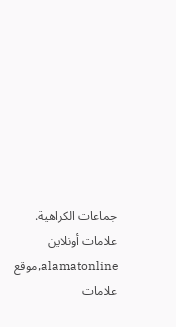جماعات الكراهية.
علامات أونلاين alamatonline,موقع علامات